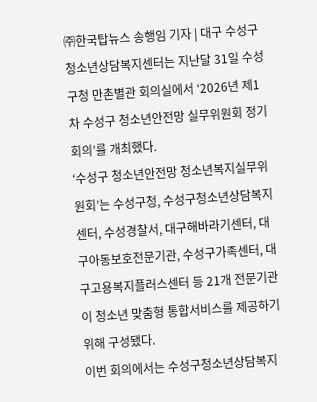㈜한국탑뉴스 송행임 기자 | 대구 수성구청소년상담복지센터는 지난달 31일 수성구청 만촌별관 회의실에서 ‘2026년 제1차 수성구 청소년안전망 실무위원회 정기회의’를 개최했다.
‘수성구 청소년안전망 청소년복지실무위원회’는 수성구청, 수성구청소년상담복지센터, 수성경찰서, 대구해바라기센터, 대구아동보호전문기관, 수성구가족센터, 대구고용복지플러스센터 등 21개 전문기관이 청소년 맞춤형 통합서비스를 제공하기 위해 구성됐다.
이번 회의에서는 수성구청소년상담복지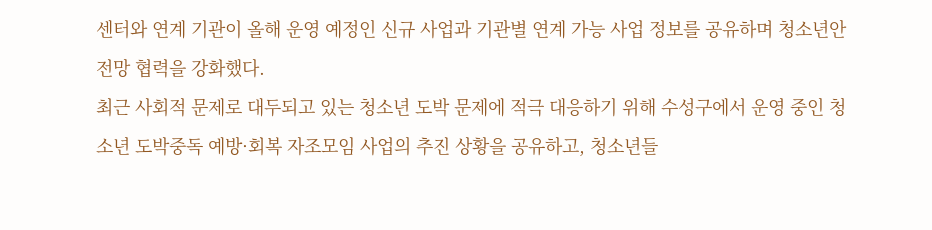센터와 연계 기관이 올해 운영 예정인 신규 사업과 기관별 연계 가능 사업 정보를 공유하며 청소년안전망 협력을 강화했다.
최근 사회적 문제로 대두되고 있는 청소년 도박 문제에 적극 대응하기 위해 수성구에서 운영 중인 청소년 도박중독 예방·회복 자조모임 사업의 추진 상황을 공유하고, 청소년들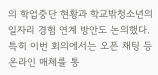의 학업중단 현황과 학교밖청소년의 일자리 경험 연계 방안도 논의했다.
특히 이번 회의에서는 오픈 채팅 등 온라인 매체를 통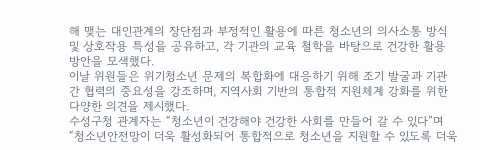해 맺는 대인관계의 장단점과 부정적인 활용에 따른 청소년의 의사소통 방식 및 상호작용 특성을 공유하고, 각 기관의 교육 철학을 바탕으로 건강한 활용 방안을 모색했다.
이날 위원들은 위기청소년 문제의 복합화에 대응하기 위해 조기 발굴과 기관 간 협력의 중요성을 강조하며, 지역사회 기반의 통합적 지원체계 강화를 위한 다양한 의견을 제시했다.
수성구청 관계자는 “청소년이 건강해야 건강한 사회를 만들어 갈 수 있다”며 “청소년안전망이 더욱 활성화되어 통합적으로 청소년을 지원할 수 있도록 더욱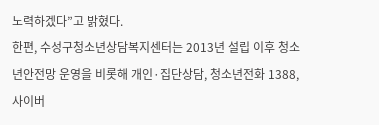노력하겠다”고 밝혔다.
한편, 수성구청소년상담복지센터는 2013년 설립 이후 청소년안전망 운영을 비롯해 개인·집단상담, 청소년전화 1388, 사이버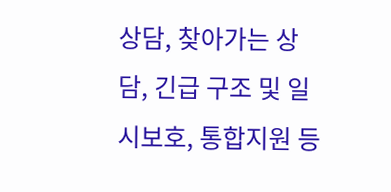상담, 찾아가는 상담, 긴급 구조 및 일시보호, 통합지원 등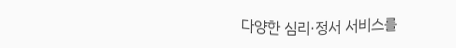다양한 심리·정서 서비스를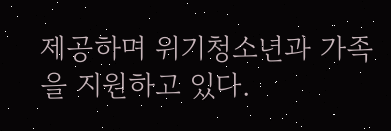제공하며 위기청소년과 가족을 지원하고 있다.